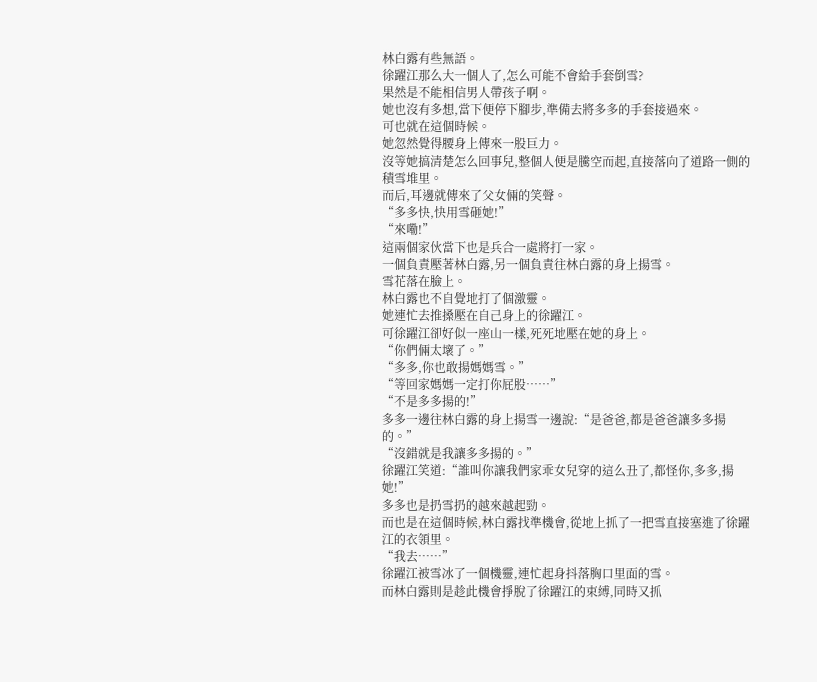林白露有些無語。
徐躍江那么大一個人了,怎么可能不會給手套倒雪?
果然是不能相信男人帶孩子啊。
她也沒有多想,當下便停下腳步,準備去將多多的手套接過來。
可也就在這個時候。
她忽然覺得腰身上傳來一股巨力。
沒等她搞清楚怎么回事兒,整個人便是騰空而起,直接落向了道路一側的積雪堆里。
而后,耳邊就傳來了父女倆的笑聲。
“多多快,快用雪砸她!”
“來嘞!”
這兩個家伙當下也是兵合一處將打一家。
一個負責壓著林白露,另一個負責往林白露的身上揚雪。
雪花落在臉上。
林白露也不自覺地打了個激靈。
她連忙去推搡壓在自己身上的徐躍江。
可徐躍江卻好似一座山一樣,死死地壓在她的身上。
“你們倆太壞了。”
“多多,你也敢揚媽媽雪。”
“等回家媽媽一定打你屁股……”
“不是多多揚的!”
多多一邊往林白露的身上揚雪一邊說:“是爸爸,都是爸爸讓多多揚的。”
“沒錯就是我讓多多揚的。”
徐躍江笑道:“誰叫你讓我們家乖女兒穿的這么丑了,都怪你,多多,揚她!”
多多也是扔雪扔的越來越起勁。
而也是在這個時候,林白露找準機會,從地上抓了一把雪直接塞進了徐躍江的衣領里。
“我去……”
徐躍江被雪冰了一個機靈,連忙起身抖落胸口里面的雪。
而林白露則是趁此機會掙脫了徐躍江的束縛,同時又抓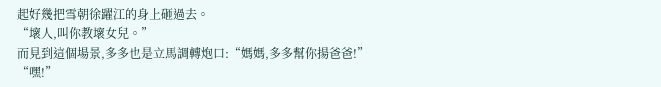起好幾把雪朝徐躍江的身上砸過去。
“壞人,叫你教壞女兒。”
而見到這個場景,多多也是立馬調轉炮口:“媽媽,多多幫你揚爸爸!”
“嘿!”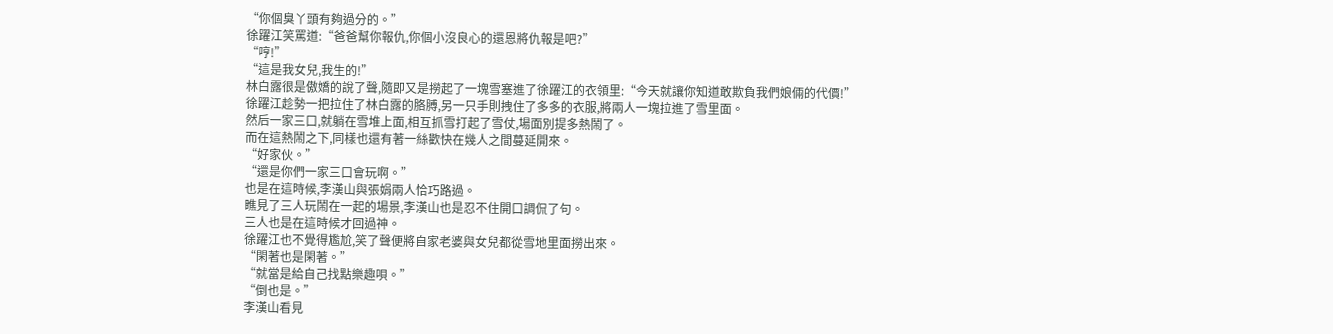“你個臭丫頭有夠過分的。”
徐躍江笑罵道:“爸爸幫你報仇,你個小沒良心的還恩將仇報是吧?”
“哼!”
“這是我女兒,我生的!”
林白露很是傲嬌的說了聲,隨即又是撈起了一塊雪塞進了徐躍江的衣領里:“今天就讓你知道敢欺負我們娘倆的代價!”
徐躍江趁勢一把拉住了林白露的胳膊,另一只手則拽住了多多的衣服,將兩人一塊拉進了雪里面。
然后一家三口,就躺在雪堆上面,相互抓雪打起了雪仗,場面別提多熱鬧了。
而在這熱鬧之下,同樣也還有著一絲歡快在幾人之間蔓延開來。
“好家伙。”
“還是你們一家三口會玩啊。”
也是在這時候,李漢山與張娟兩人恰巧路過。
瞧見了三人玩鬧在一起的場景,李漢山也是忍不住開口調侃了句。
三人也是在這時候才回過神。
徐躍江也不覺得尷尬,笑了聲便將自家老婆與女兒都從雪地里面撈出來。
“閑著也是閑著。”
“就當是給自己找點樂趣唄。”
“倒也是。”
李漢山看見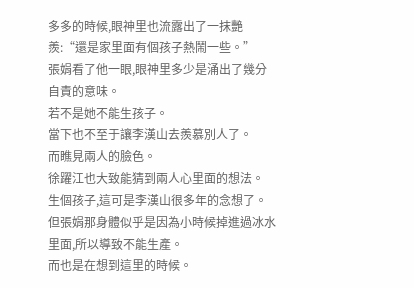多多的時候,眼神里也流露出了一抹艷羨:“還是家里面有個孩子熱鬧一些。”
張娟看了他一眼,眼神里多少是涌出了幾分自責的意味。
若不是她不能生孩子。
當下也不至于讓李漢山去羨慕別人了。
而瞧見兩人的臉色。
徐躍江也大致能猜到兩人心里面的想法。
生個孩子,這可是李漢山很多年的念想了。
但張娟那身體似乎是因為小時候掉進過冰水里面,所以導致不能生產。
而也是在想到這里的時候。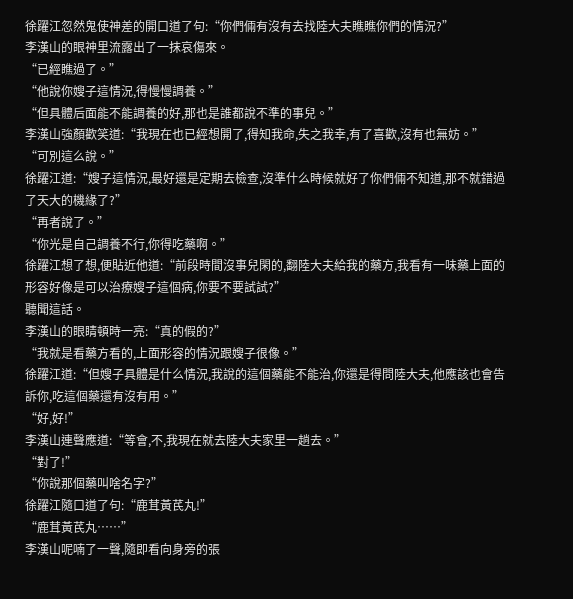徐躍江忽然鬼使神差的開口道了句:“你們倆有沒有去找陸大夫瞧瞧你們的情況?”
李漢山的眼神里流露出了一抹哀傷來。
“已經瞧過了。”
“他說你嫂子這情況,得慢慢調養。”
“但具體后面能不能調養的好,那也是誰都說不準的事兒。”
李漢山強顏歡笑道:“我現在也已經想開了,得知我命,失之我幸,有了喜歡,沒有也無妨。”
“可別這么說。”
徐躍江道:“嫂子這情況,最好還是定期去檢查,沒準什么時候就好了你們倆不知道,那不就錯過了天大的機緣了?”
“再者說了。”
“你光是自己調養不行,你得吃藥啊。”
徐躍江想了想,便貼近他道:“前段時間沒事兒閑的,翻陸大夫給我的藥方,我看有一味藥上面的形容好像是可以治療嫂子這個病,你要不要試試?”
聽聞這話。
李漢山的眼睛頓時一亮:“真的假的?”
“我就是看藥方看的,上面形容的情況跟嫂子很像。”
徐躍江道:“但嫂子具體是什么情況,我說的這個藥能不能治,你還是得問陸大夫,他應該也會告訴你,吃這個藥還有沒有用。”
“好,好!”
李漢山連聲應道:“等會,不,我現在就去陸大夫家里一趟去。”
“對了!”
“你說那個藥叫啥名字?”
徐躍江隨口道了句:“鹿茸黃芪丸!”
“鹿茸黃芪丸……”
李漢山呢喃了一聲,隨即看向身旁的張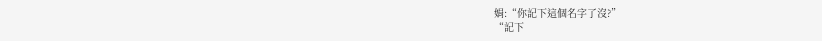娟:“你記下這個名字了沒?”
“記下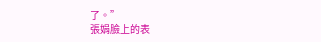了。”
張娟臉上的表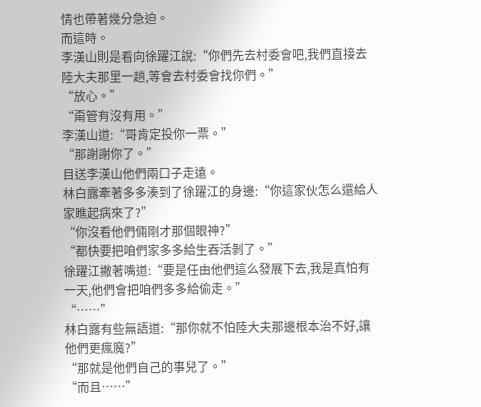情也帶著幾分急迫。
而這時。
李漢山則是看向徐躍江說:“你們先去村委會吧,我們直接去陸大夫那里一趟,等會去村委會找你們。”
“放心。”
“甭管有沒有用。”
李漢山道:“哥肯定投你一票。”
“那謝謝你了。”
目送李漢山他們兩口子走遠。
林白露牽著多多湊到了徐躍江的身邊:“你這家伙怎么還給人家瞧起病來了?”
“你沒看他們倆剛才那個眼神?”
“都快要把咱們家多多給生吞活剝了。”
徐躍江撇著嘴道:“要是任由他們這么發展下去,我是真怕有一天,他們會把咱們多多給偷走。”
“……”
林白露有些無語道:“那你就不怕陸大夫那邊根本治不好,讓他們更瘋魔?”
“那就是他們自己的事兒了。”
“而且……”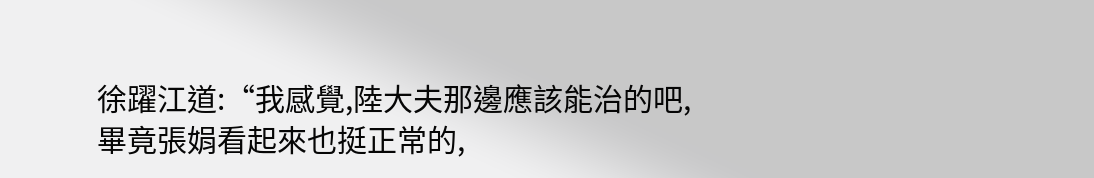徐躍江道:“我感覺,陸大夫那邊應該能治的吧,畢竟張娟看起來也挺正常的,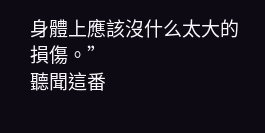身體上應該沒什么太大的損傷。”
聽聞這番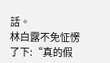話。
林白露不免怔愣了下:“真的假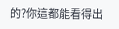的?你這都能看得出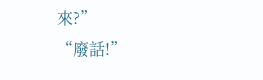來?”
“廢話!”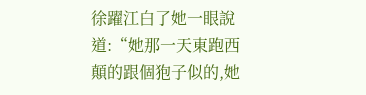徐躍江白了她一眼說道:“她那一天東跑西顛的跟個狍子似的,她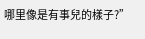哪里像是有事兒的樣子?”